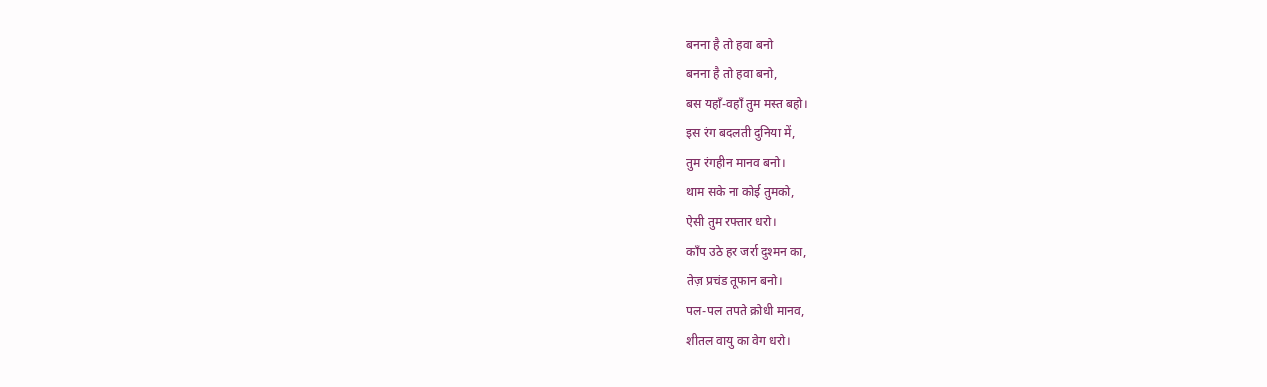बनना है तो हवा बनो
बनना है तो हवा बनो,
बस यहाँ-वहाँ तुम मस्त बहो।
इस रंग बदलती दुनिया में,
तुम रंगहीन मानव बनो।
थाम सके ना कोई तुमको,
ऐसी तुम रफ्तार धरो।
काँप उठे हर जर्रा दुश्मन का,
तेज़ प्रचंड तूफान बनो।
पल-पल तपते क्रोधी मानव,
शीतल वायु का वेग धरो।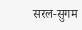सरल-सुगम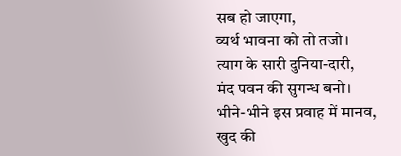सब हो जाएगा,
व्यर्थ भावना को तो तजो।
त्याग के सारी दुनिया-दारी,
मंद पवन की सुगन्ध बनो।
भीने-भीने इस प्रवाह में मानव,
खुद की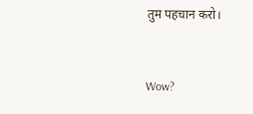तुम पहचान करो।


Wow?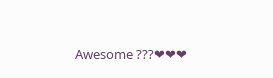Awesome ???❤❤❤